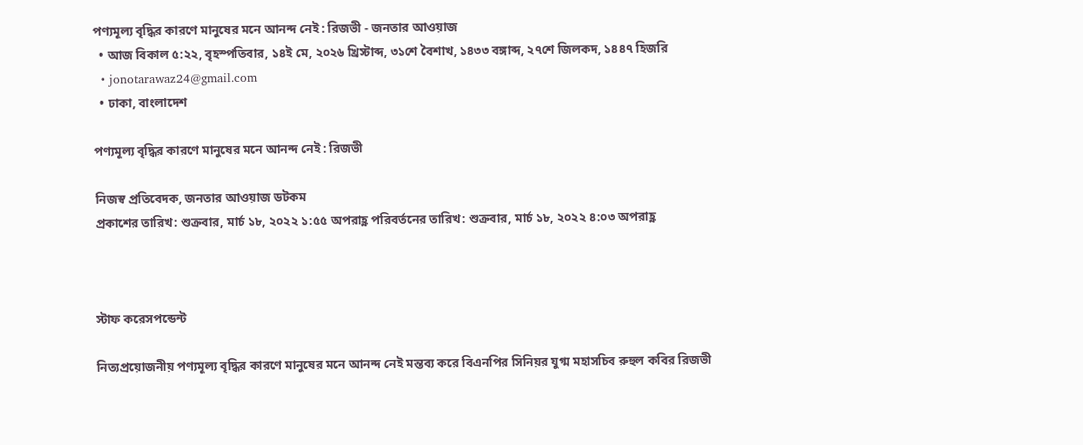পণ্যমূল্য বৃদ্ধির কারণে মানুষের মনে আনন্দ নেই : রিজভী - জনতার আওয়াজ
  • আজ বিকাল ৫:২২, বৃহস্পতিবার, ১৪ই মে, ২০২৬ খ্রিস্টাব্দ, ৩১শে বৈশাখ, ১৪৩৩ বঙ্গাব্দ, ২৭শে জিলকদ, ১৪৪৭ হিজরি
  • jonotarawaz24@gmail.com
  • ঢাকা, বাংলাদেশ

পণ্যমূল্য বৃদ্ধির কারণে মানুষের মনে আনন্দ নেই : রিজভী

নিজস্ব প্রতিবেদক, জনতার আওয়াজ ডটকম
প্রকাশের তারিখ: শুক্রবার, মার্চ ১৮, ২০২২ ১:৫৫ অপরাহ্ণ পরিবর্তনের তারিখ: শুক্রবার, মার্চ ১৮, ২০২২ ৪:০৩ অপরাহ্ণ



স্টাফ করেসপন্ডেন্ট

নিত্যপ্রয়োজনীয় পণ্যমূল্য বৃদ্ধির কারণে মানুষের মনে আনন্দ নেই মন্তব্য করে বিএনপির সিনিয়র যুগ্ম মহাসচিব রুহুল কবির রিজভী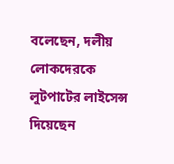বলেছেন, দলীয় লোকদেরকে লুটপাটের লাইসেন্স দিয়েছেন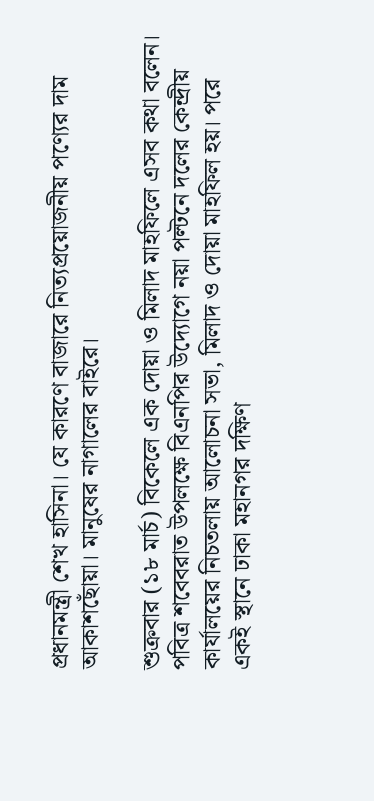প্রধানমন্ত্রী শেখ হাসিনা। যে কারণে বাজারে নিত্যপ্রয়োজনীয় পণ্যের দাম আকাশছোঁয়া। মানুষের নাগালের বাইরে।

শুক্রবার (১৮ মার্চ) বিকেলে এক দোয়া ও মিলাদ মাহফিলে এসব কথা বলেন। পবিত্র শবেবরাত উপলক্ষে বিএনপির উদ্যোগে নয়া পল্টনে দলের কেন্দ্রীয় কার্যালয়ের নিচতলায় আলোচনা সভা, মিলাদ ও দোয়া মাহফিল হয়। পরে একই স্থানে ঢাকা মহানগর দক্ষিণ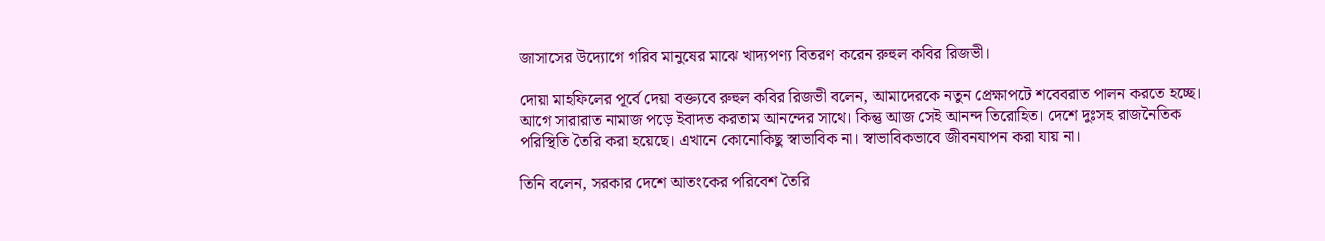জাসাসের উদ্যোগে গরিব মানুষের মাঝে খাদ্যপণ্য বিতরণ করেন রুহুল কবির রিজভী।

দোয়া মাহফিলের পূর্বে দেয়া বক্ত্যবে রুহুল কবির রিজভী বলেন, আমাদেরকে নতুন প্রেক্ষাপটে শবেবরাত পালন করতে হচ্ছে। আগে সারারাত নামাজ পড়ে ইবাদত করতাম আনন্দের সাথে। কিন্তু আজ সেই আনন্দ তিরোহিত। দেশে দুঃসহ রাজনৈতিক পরিস্থিতি তৈরি করা হয়েছে। এখানে কোনোকিছু স্বাভাবিক না। স্বাভাবিকভাবে জীবনযাপন করা যায় না।

তিনি বলেন, সরকার দেশে আতংকের পরিবেশ তৈরি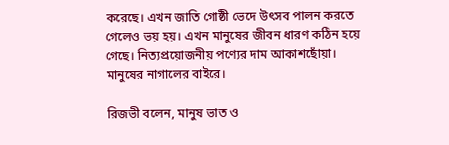করেছে। এখন জাতি গোষ্ঠী ভেদে উৎসব পালন করতে গেলেও ভয় হয়। এখন মানুষের জীবন ধারণ কঠিন হয়ে গেছে। নিত্যপ্রয়োজনীয় পণ্যের দাম আকাশছোঁয়া। মানুষের নাগালের বাইরে।

রিজভী বলেন, মানুষ ভাত ও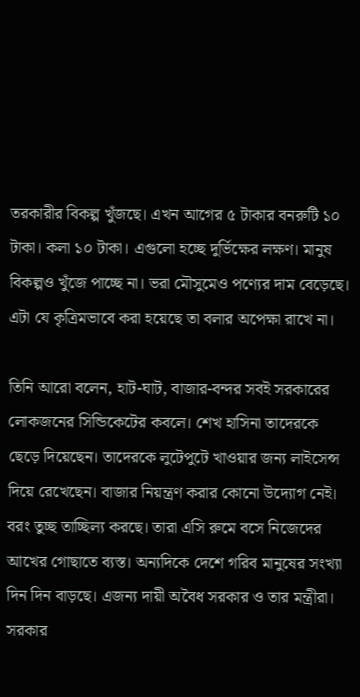তরকারীর বিকল্প খুঁজছে। এখন আগের ৫ টাকার বনরুটি ১০ টাকা। কলা ১০ টাকা। এগুলো হচ্ছে দুর্ভিক্ষের লক্ষণ। মানুষ বিকল্পও খুঁজে পাচ্ছে না। ভরা মৌসুমেও পণ্যের দাম বেড়েছে। এটা যে কৃত্রিমভাবে করা হয়েছে তা বলার অপেক্ষা রাখে না।

তিনি আরো বলেন, হাট-ঘাট, বাজার-বন্দর সবই সরকারের লোকজনের সিন্ডিকেটের কবলে। শেখ হাসিনা তাদেরকে ছেড়ে দিয়েছেন। তাদেরকে লুটেপুটে খাওয়ার জন্য লাইসেন্স দিয়ে রেখেছেন। বাজার নিয়ন্ত্রণ করার কোনো উদ্যোগ নেই। বরং তুচ্ছ তাচ্ছিল্য করছে। তারা এসি রুমে বসে নিজেদের আখের গোছাতে ব্যস্ত। অন্যদিকে দেশে গরিব মানুষের সংখ্যা দিন দিন বাড়ছে। এজন্য দায়ী অবৈধ সরকার ও তার মন্ত্রীরা। সরকার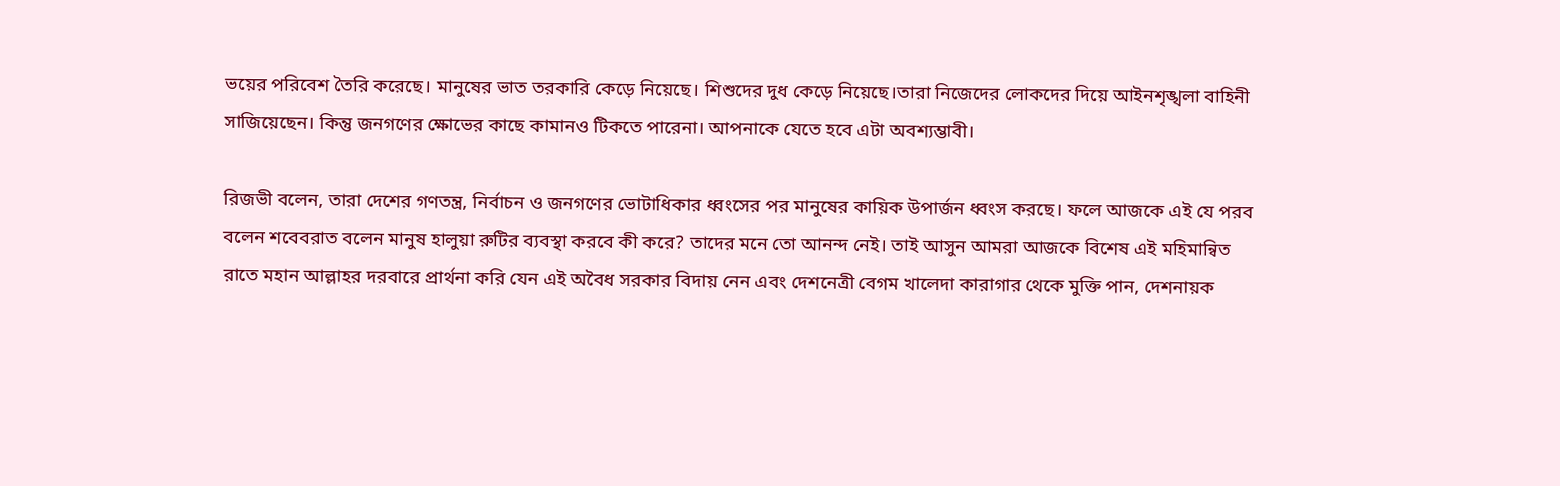ভয়ের পরিবেশ তৈরি করেছে। মানুষের ভাত তরকারি কেড়ে নিয়েছে। শিশুদের দুধ কেড়ে নিয়েছে।তারা নিজেদের লোকদের দিয়ে আইনশৃঙ্খলা বাহিনী সাজিয়েছেন। কিন্তু জনগণের ক্ষোভের কাছে কামানও টিকতে পারেনা। আপনাকে যেতে হবে এটা অবশ্যম্ভাবী।

রিজভী বলেন, তারা দেশের গণতন্ত্র, নির্বাচন ও জনগণের ভোটাধিকার ধ্বংসের পর মানুষের কায়িক উপার্জন ধ্বংস করছে। ফলে আজকে এই যে পরব বলেন শবেবরাত বলেন মানুষ হালুয়া রুটির ব্যবস্থা করবে কী করে? তাদের মনে তো আনন্দ নেই। তাই আসুন আমরা আজকে বিশেষ এই মহিমান্বিত রাতে মহান আল্লাহর দরবারে প্রার্থনা করি যেন এই অবৈধ সরকার বিদায় নেন এবং দেশনেত্রী বেগম খালেদা কারাগার থেকে মুক্তি পান, দেশনায়ক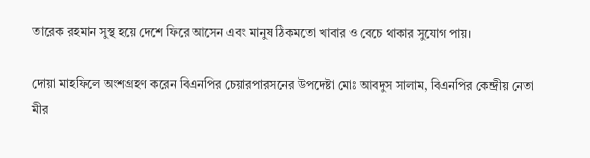তারেক রহমান সুস্থ হয়ে দেশে ফিরে আসেন এবং মানুষ ঠিকমতো খাবার ও বেচে থাকার সুযোগ পায়।

দোয়া মাহফিলে অংশগ্রহণ করেন বিএনপির চেয়ারপারসনের উপদেষ্টা মোঃ আবদুস সালাম, বিএনপির কেন্দ্রীয় নেতা মীর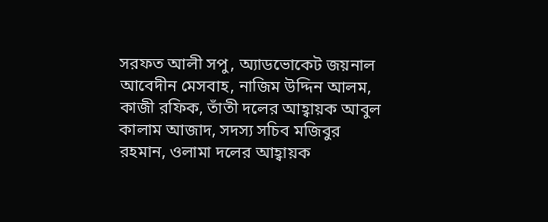সরফত আলী সপু, অ্যাডভোকেট জয়নাল আবেদীন মেসবাহ, নাজিম উদ্দিন আলম, কাজী রফিক, তাঁতী দলের আহ্বায়ক আবুল কালাম আজাদ, সদস্য সচিব মজিবুর রহমান, ওলামা দলের আহ্বায়ক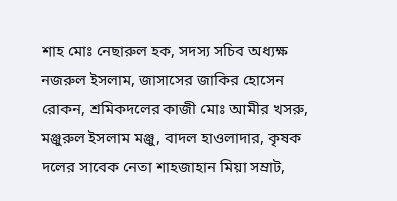শাহ মোঃ নেছারুল হক, সদস্য সচিব অধ্যক্ষ নজরুল ইসলাম, জাসাসের জাকির হোসেন রোকন, শ্রমিকদলের কাজী মোঃ আমীর খসরু, মঞ্জুরুল ইসলাম মঞ্জু, বাদল হাওলাদার, কৃষক দলের সাবেক নেতা শাহজাহান মিয়া সম্রাট,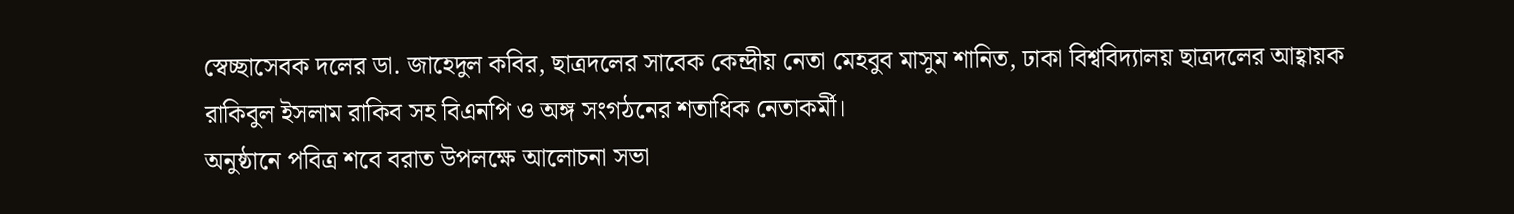স্বেচ্ছাসেবক দলের ডা. জাহেদুল কবির, ছাত্রদলের সাবেক কেন্দ্রীয় নেতা মেহবুব মাসুম শানিত, ঢাকা বিশ্ববিদ্যালয় ছাত্রদলের আহ্বায়ক রাকিবুল ইসলাম রাকিব সহ বিএনপি ও অঙ্গ সংগঠনের শতাধিক নেতাকর্মী।
অনুষ্ঠানে পবিত্র শবে বরাত উপলক্ষে আলোচনা সভা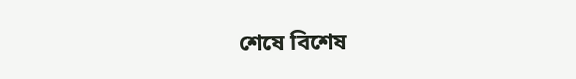শেষে বিশেষ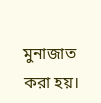মুনাজাত করা হয়।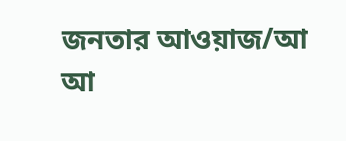জনতার আওয়াজ/আ আ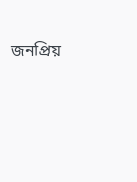জনপ্রিয়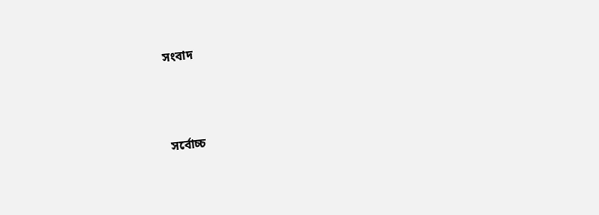সংবাদ



সর্বোচ্চ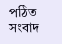পঠিত সংবাদ